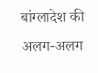बांग्लादेश की अलग-अलग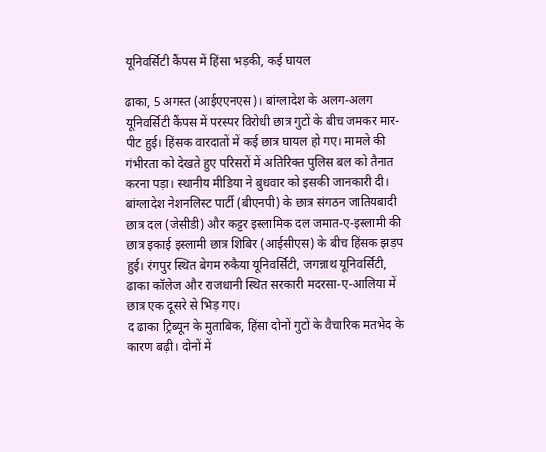यूनिवर्सिटी कैंपस में हिंसा भड़की, कई घायल

ढाका, 5 अगस्त (आईएएनएस)। बांग्लादेश के अलग-अलग यूनिवर्सिटी कैंपस में परस्पर विरोधी छात्र गुटों के बीच जमकर मार-पीट हुई। हिंसक वारदातों में कई छात्र घायल हो गए। मामले की गंभीरता को देखते हुए परिसरों में अतिरिक्त पुलिस बल को तैनात करना पड़ा। स्थानीय मीडिया ने बुधवार को इसकी जानकारी दी।
बांग्लादेश नेशनलिस्ट पार्टी (बीएनपी) के छात्र संगठन जातियबादी छात्र दल (जेसीडी) और कट्टर इस्लामिक दल जमात-ए-इस्लामी की छात्र इकाई इस्लामी छात्र शिबिर (आईसीएस) के बीच हिंसक झड़प हुई। रंगपुर स्थित बेगम रुकैया यूनिवर्सिटी, जगन्नाथ यूनिवर्सिटी, ढाका कॉलेज और राजधानी स्थित सरकारी मदरसा-ए-आलिया में छात्र एक दूसरे से भिड़ गए।
द ढाका ट्रिब्यून के मुताबिक, हिंसा दोनों गुटों के वैचारिक मतभेद के कारण बढ़ी। दोनों में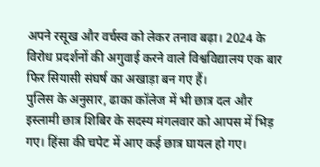अपने रसूख और वर्चस्व को लेकर तनाव बढ़ा। 2024 के विरोध प्रदर्शनों की अगुवाई करने वाले विश्वविद्यालय एक बार फिर सियासी संघर्ष का अखाड़ा बन गए हैं।
पुलिस के अनुसार, ढाका कॉलेज में भी छात्र दल और इस्लामी छात्र शिबिर के सदस्य मंगलवार को आपस में भिड़ गए। हिंसा की चपेट में आए कई छात्र घायल हो गए।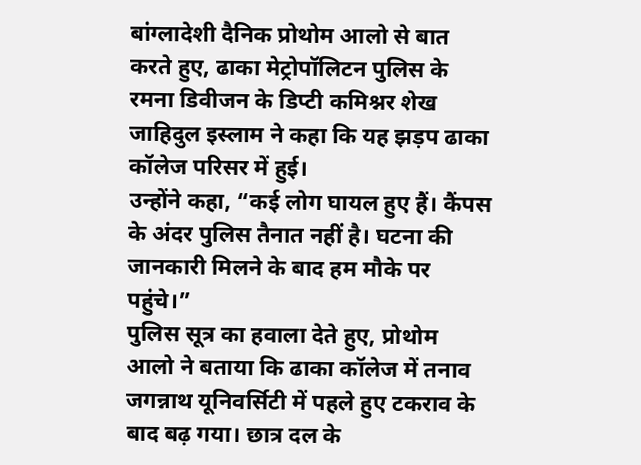बांग्लादेशी दैनिक प्रोथोम आलो से बात करते हुए, ढाका मेट्रोपॉलिटन पुलिस के रमना डिवीजन के डिप्टी कमिश्नर शेख जाहिदुल इस्लाम ने कहा कि यह झड़प ढाका कॉलेज परिसर में हुई।
उन्होंने कहा, “कई लोग घायल हुए हैं। कैंपस के अंदर पुलिस तैनात नहीं है। घटना की जानकारी मिलने के बाद हम मौके पर पहुंचे।”
पुलिस सूत्र का हवाला देते हुए, प्रोथोम आलो ने बताया कि ढाका कॉलेज में तनाव जगन्नाथ यूनिवर्सिटी में पहले हुए टकराव के बाद बढ़ गया। छात्र दल के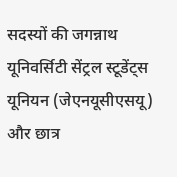सदस्यों की जगन्नाथ यूनिवर्सिटी सेंट्रल स्टूडेंट्स यूनियन (जेएनयूसीएसयू) और छात्र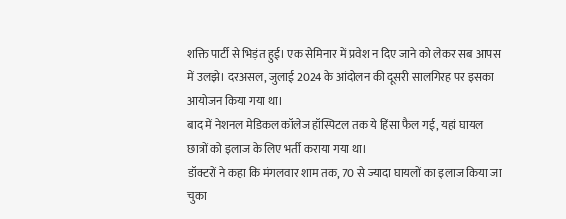शक्ति पार्टी से भिड़ंत हुई। एक सेमिनार में प्रवेश न दिए जाने को लेकर सब आपस में उलझे। दरअसल, जुलाई 2024 के आंदोलन की दूसरी सालगिरह पर इसका आयोजन किया गया था।
बाद में नेशनल मेडिकल कॉलेज हॉस्पिटल तक ये हिंसा फैल गई, यहां घायल छात्रों को इलाज के लिए भर्ती कराया गया था।
डॉक्टरों ने कहा कि मंगलवार शाम तक, 70 से ज्यादा घायलों का इलाज किया जा चुका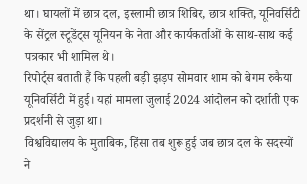था। घायलों में छात्र दल, इस्लामी छात्र शिबिर, छात्र शक्ति, यूनिवर्सिटी के सेंट्रल स्टूडेंट्स यूनियन के नेता और कार्यकर्ताओं के साथ-साथ कई पत्रकार भी शामिल थे।
रिपोर्ट्स बताती हैं कि पहली बड़ी झड़प सोमवार शाम को बेगम रुकैया यूनिवर्सिटी में हुई। यहां मामला जुलाई 2024 आंदोलन को दर्शाती एक प्रदर्शनी से जुड़ा था।
विश्वविद्यालय के मुताबिक, हिंसा तब शुरू हुई जब छात्र दल के सदस्यों ने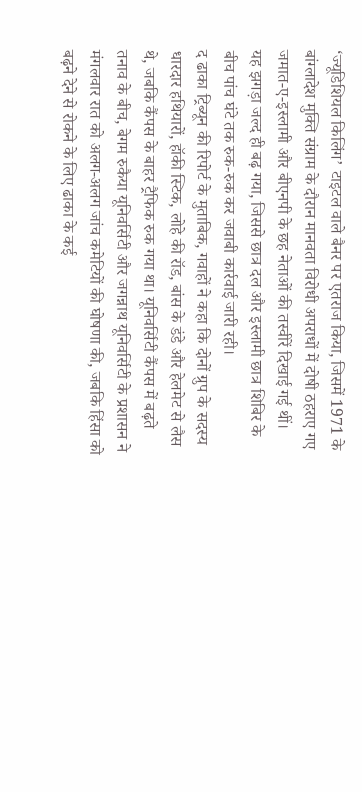‘ज्यूडिशियल किलिंग’ टाइटल वाले बैनर पर एतराज किया, जिसमें 1971 के बांग्लादेश मुक्ति संग्राम के दौरान मानवता विरोधी अपराधों में दोषी ठहराए गए जमात-ए-इस्लामी और बीएनपी के छह नेताओं की तस्वीरें दिखाई गई थीं।
यह झगड़ा जल्द ही बढ़ गया, जिससे छात्र दल और इस्लामी छात्र शिबिर के बीच पांच घंटे तक रुक-रुक कर जवाबी कार्रवाई जारी रही।
द ढाका ट्रिब्यून की रिपोर्ट के मुताबिक, गवाहों ने कहा कि दोनों ग्रुप के सदस्य धारदार हथियारों, हॉकी स्टिक, लोहे की रॉड, बांस के डंडे और हेलमेट से लैस थे, जबकि कैंपस के बाहर ट्रैफिक रुक गया था। यूनिवर्सिटी कैंपस में बढ़ते तनाव के बीच, बेगम रुकैया यूनिवर्सिटी और जगन्नाथ यूनिवर्सिटी के प्रशासन ने मंगलवार रात को अलग-अलग जांच कमेटियों की घोषणा की, जबकि हिंसा को बढ़ने देने से रोकने के लिए ढाका के कई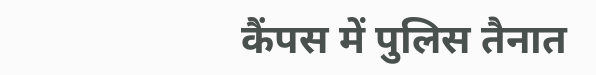कैंपस में पुलिस तैनात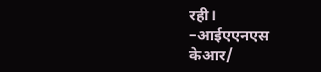रही।
–आईएएनएस
केआर/